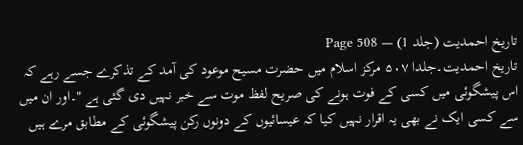تاریخ احمدیت (جلد 1) — Page 508
تاریخ احمدیت۔جلدا ۵۰۷ مرکز اسلام میں حضرت مسیح موعود کی آمد کے تذکرے جسے رہے کہ اس پیشگوئی میں کسی کے فوت ہونے کی صریح لفظ موت سے خبر نہیں دی گئی ہے "۔اور ان میں سے کسی ایک نے بھی یہ اقرار نہیں کیا کہ عیسائیوں کے دونوں رکن پیشگوئی کے مطابق مرے ہیں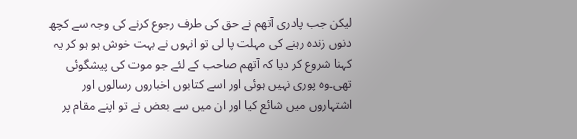لیکن جب پادری آتھم نے حق کی طرف رجوع کرنے کی وجہ سے کچھ دنوں زندہ رہنے کی مہلت پا لی تو انہوں نے بہت خوش ہو ہو کر یہ کہنا شروع کر دیا کہ آتھم صاحب کے لئے جو موت کی پیشگوئی تھی۔وہ پوری نہیں ہوئی اور اسے کتابوں اخباروں رسالوں اور اشتہاروں میں شائع کیا اور ان میں سے بعض نے تو اپنے مقام پر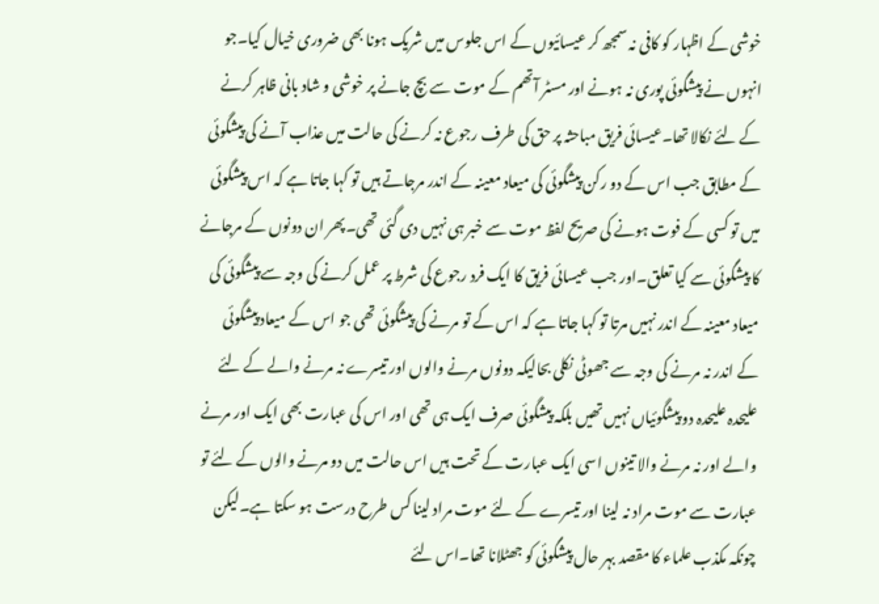خوشی کے اظہار کو کافی نہ سمجھ کر عیسائیوں کے اس جلوس میں شریک ہونا بھی ضروری خیال کیا۔جو انہوں نے پیشگوئی پوری نہ ہونے اور مسٹر آتھم کے موت سے بچ جانے پر خوشی و شاد بانی ظاہر کرنے کے لئے نکالا تھا۔عیسائی فریق مباحثہ پر حق کی طرف رجوع نہ کرنے کی حالت میں عذاب آنے کی پیشگوئی کے مطابق جب اس کے دو رکن پیشگوئی کی میعاد معینہ کے اندر مرجاتے ہیں تو کہا جاتا ہے کہ اس پیشگوئی میں تو کسی کے فوت ہونے کی صریح لفظ موت سے خبر ہی نہیں دی گئی تھی۔پھر ان دونوں کے مرجانے کا پیشگوئی سے کیا تعلق۔اور جب عیسائی فریق کا ایک فرد رجوع کی شرط پر عمل کرنے کی وجہ سے پیشگوئی کی میعاد معینہ کے اندر نہیں مرتا تو کہا جاتا ہے کہ اس کے تو مرنے کی پیشگوئی تھی جو اس کے میعاد پیشگوئی کے اندر نہ مرنے کی وجہ سے جھوٹی نکلی بحالیکہ دونوں مرنے والوں اور تیسرے نہ مرنے والے کے لئے علیحدہ علیحدہ دو پیشگوئیاں نہیں تھیں بلکہ پیشگوئی صرف ایک ہی تھی اور اس کی عبارت بھی ایک اور مرنے والے اور نہ مرنے والا تینوں اسی ایک عبارت کے تحت ہیں اس حالت میں دو مرنے والوں کے لئے تو عبارت سے موت مراد نہ لینا اور تیسرے کے لئے موت مراد لینا کس طرح درست ہو سکتا ہے۔لیکن چونکہ مکذب علماء کا مقصد بہر حال پیشگوئی کو جھٹلانا تھا۔اس لئے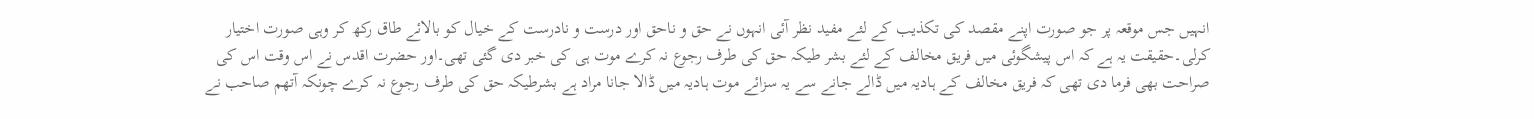انہیں جس موقعہ پر جو صورت اپنے مقصد کی تکذیب کے لئے مفید نظر آئی انہوں نے حق و ناحق اور درست و نادرست کے خیال کو بالائے طاق رکھ کر وہی صورت اختیار کرلی۔حقیقت یہ ہے کہ اس پیشگوئی میں فریق مخالف کے لئے بشر طیکہ حق کی طرف رجوع نہ کرے موت ہی کی خبر دی گئی تھی۔اور حضرت اقدس نے اس وقت اس کی صراحت بھی فرما دی تھی کہ فریق مخالف کے ہادیہ میں ڈالے جانے سے یہ سزائے موت ہادیہ میں ڈالا جانا مراد ہے بشرطیکہ حق کی طرف رجوع نہ کرے چونکہ آتھم صاحب نے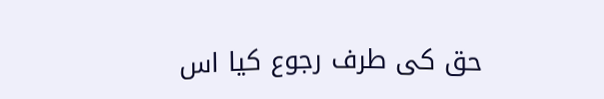حق کی طرف رجوع کیا اس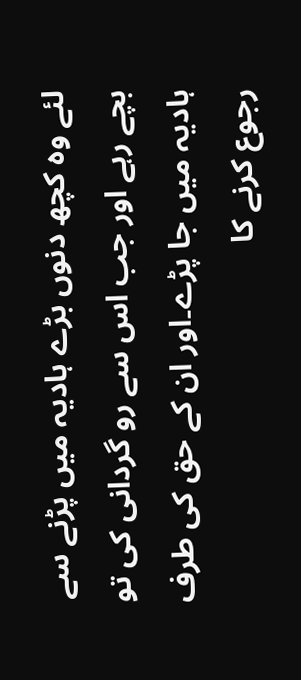لئے وہ کچھ دنوں بڑے ہادیہ میں پڑنے سے بچے رہے اور جب اس سے رو گردانی کی تو ہادیہ میں جا پڑے۔اور ان کے حق کی طرف رجوع کرنے کا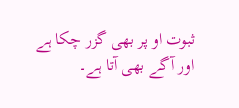ثبوت او پر بھی گزر چکا ہے اور آگے بھی آتا ہے۔